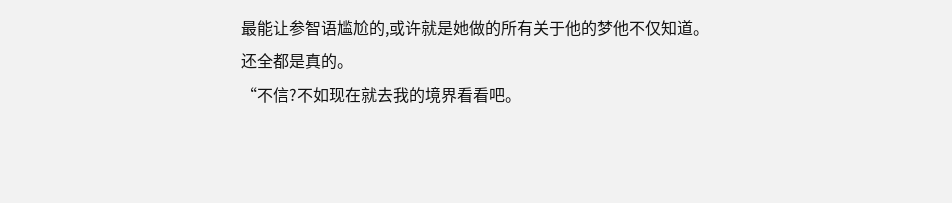最能让参智语尴尬的,或许就是她做的所有关于他的梦他不仅知道。
还全都是真的。
“不信?不如现在就去我的境界看看吧。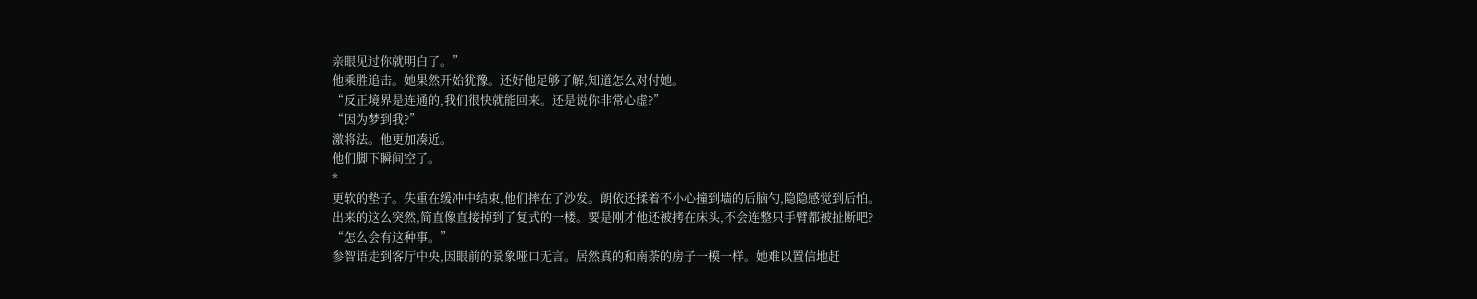亲眼见过你就明白了。”
他乘胜追击。她果然开始犹豫。还好他足够了解,知道怎么对付她。
“反正境界是连通的,我们很快就能回来。还是说你非常心虚?”
“因为梦到我?”
激将法。他更加凑近。
他们脚下瞬间空了。
*
更软的垫子。失重在缓冲中结束,他们摔在了沙发。朗依还揉着不小心撞到墙的后脑勺,隐隐感觉到后怕。
出来的这么突然,简直像直接掉到了复式的一楼。要是刚才他还被拷在床头,不会连整只手臂都被扯断吧?
“怎么会有这种事。”
参智语走到客厅中央,因眼前的景象哑口无言。居然真的和南荼的房子一模一样。她难以置信地赶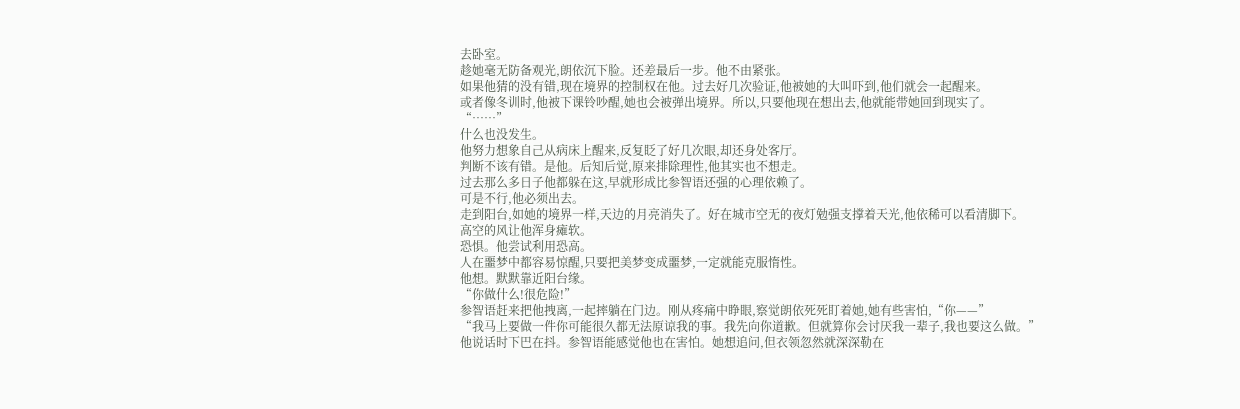去卧室。
趁她毫无防备观光,朗依沉下脸。还差最后一步。他不由紧张。
如果他猜的没有错,现在境界的控制权在他。过去好几次验证,他被她的大叫吓到,他们就会一起醒来。
或者像冬训时,他被下课铃吵醒,她也会被弹出境界。所以,只要他现在想出去,他就能带她回到现实了。
“……”
什么也没发生。
他努力想象自己从病床上醒来,反复眨了好几次眼,却还身处客厅。
判断不该有错。是他。后知后觉,原来排除理性,他其实也不想走。
过去那么多日子他都躲在这,早就形成比参智语还强的心理依赖了。
可是不行,他必须出去。
走到阳台,如她的境界一样,天边的月亮消失了。好在城市空无的夜灯勉强支撑着天光,他依稀可以看清脚下。
高空的风让他浑身瘫软。
恐惧。他尝试利用恐高。
人在噩梦中都容易惊醒,只要把美梦变成噩梦,一定就能克服惰性。
他想。默默靠近阳台缘。
“你做什么!很危险!”
参智语赶来把他拽离,一起摔躺在门边。刚从疼痛中睁眼,察觉朗依死死盯着她,她有些害怕,“你——”
“我马上要做一件你可能很久都无法原谅我的事。我先向你道歉。但就算你会讨厌我一辈子,我也要这么做。”
他说话时下巴在抖。参智语能感觉他也在害怕。她想追问,但衣领忽然就深深勒在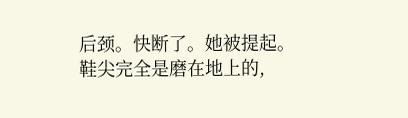后颈。快断了。她被提起。
鞋尖完全是磨在地上的,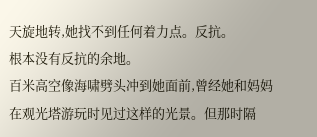天旋地转,她找不到任何着力点。反抗。
根本没有反抗的余地。
百米高空像海啸劈头冲到她面前,曾经她和妈妈在观光塔游玩时见过这样的光景。但那时隔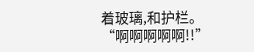着玻璃,和护栏。
“啊啊啊啊啊!!”